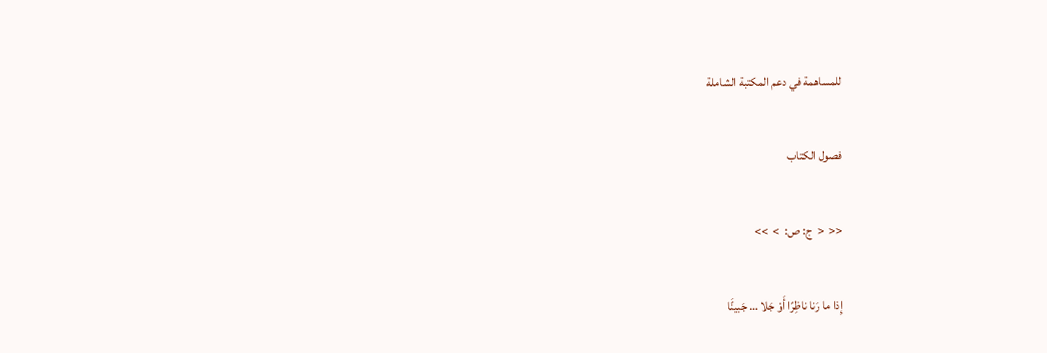للمساهمة في دعم المكتبة الشاملة

فصول الكتاب

<<  <  ج: ص:  >  >>

إِذا ما رَنا ناظِرًا أَوْ جَلا … جَبينًَا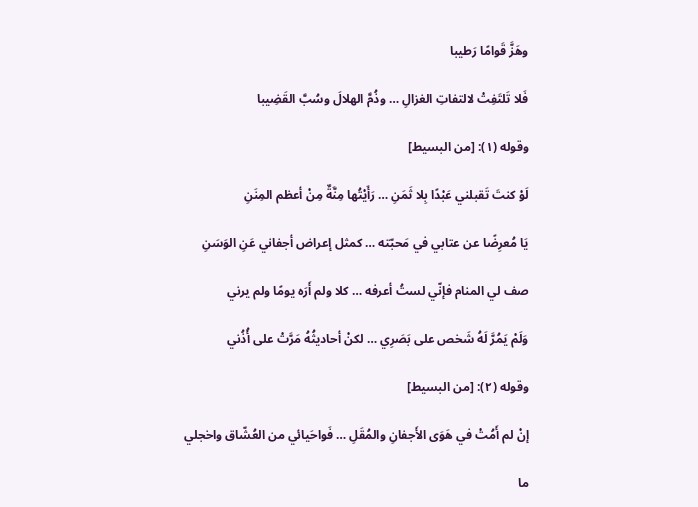وهَزَّ قَوامًا رَطيبا

فَلا تَلتَفِتْ لالتفاتِ الغزالِ … وذُمَّ الهلالَ وسُبَّ القَضِيبا

وقوله (١): [من البسيط]

لَوْ كنتَ تَقبلني عَبْدًا بِلا ثَمَنِ … رَأَيْتُها مِنَّةٌ مِنْ أعظم المِنَنِ

يَا مُعرِضًا عن عتابي في مَحبّته … كمثل إعراض أجفاني عَنِ الوَسَنِ

صف لي المنام فإنّي لستُ أعرفه … كلا ولم أَرَه يومًا ولم يرني

وَلَمْ يَمُرَّ لَهُ شَخص على بَصَرِي … لكنْ أحاديثُهُ مَرَّتْ على أُذُني

وقوله (٢): [من البسيط]

إنْ لم أَمُتْ في هَوَى الأَجفانِ والمُقَلِ … فَواحَيائي من العُشّاق واخجلي

ما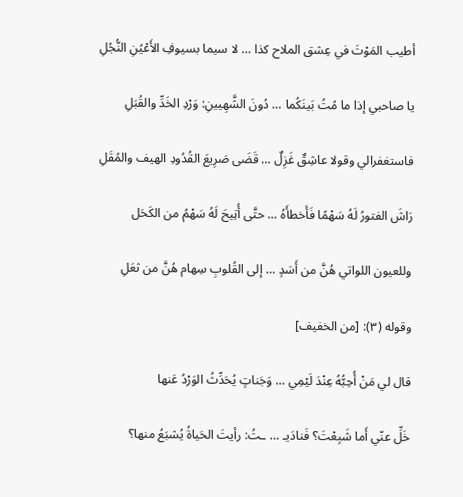أطيب المَوْتَ في عِشق الملاح كذا … لا سيما بسيوفِ الأَعْيُنِ النُّجُلِ

يا صاحبي إذا ما مُتُ بَينَكُما … دُونَ الشَّهِيينِ: وَرْدِ الخَدِّ والقُبَلِ

فاستغفرالي وقولا عاشِقٌ غَزِلٌ … قَضَى صَرِيعَ القُدُودِ الهيف والمُقَلِ

رَاشَ الفتورُ لَهُ سَهْمًا فَأَخطأَهُ … حتَّى أُتِيحَ لَهُ سَهْمُ من الكَحَل

وللعيون اللواتي هُنَّ من أَسَدٍ … إلى القُلوبِ سِهام هُنَّ من ثعَلِ

وقوله (٣): [من الخفيف]

قال لي مَنْ أُحِبُّهُ عِنْدَ لَيْمِي … وَجَناتٍ يُحَدِّثُ الوَرْدُ عَنها

خَلِّ عنّي أَما شَبِعْتَ؟ فَنادَيـ … ـتُ: رأيتَ الحَياةُ يُشبَعُ منها؟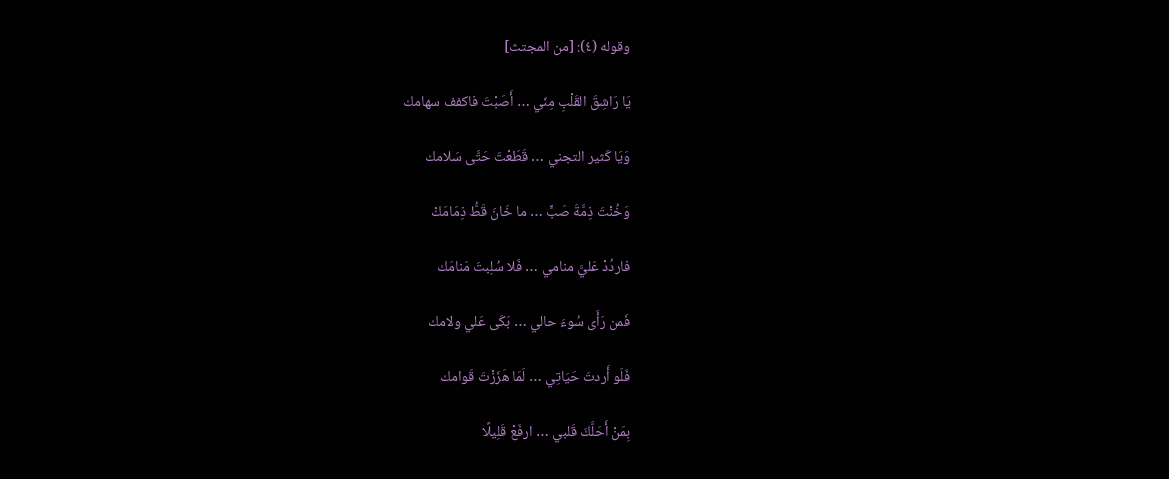وقوله (٤): [من المجتث]

يَا رَاشِقَ القَلْبِ مِنّي … أَصَبْتَ فاكفف سهامك

وَيَا كَثير التجني … قَطَعْتَ حَتَّى سَلامك

وَخُنْتَ ذِمَّةَ صَبٍّ … ما خَانَ قَطُّ ذِمَامَكْ

فاردُدْ عَليَّ منامي … فَلا سُلِبتَ مَنامَك

فَمن رَأَى سُوءَ حالي … بَكَى عَلي ولامك

فَلَو أَردتَ حَيَاتِي … لَمَا هَزَزْتَ قَوامك

بِمَنْ أَحَلَّكَ قَلبي … ارفَعْ قَلِيلًا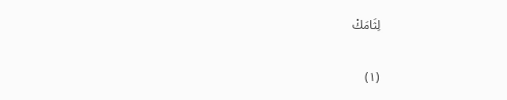لِثَامَكْ


(١)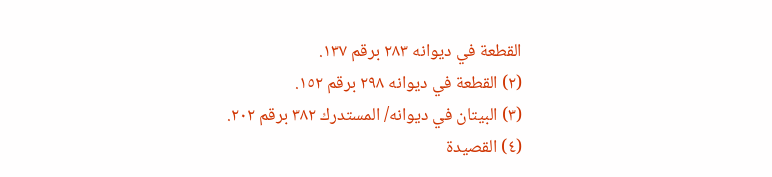القطعة في ديوانه ٢٨٣ برقم ١٣٧.
(٢) القطعة في ديوانه ٢٩٨ برقم ١٥٢.
(٣) البيتان في ديوانه/ المستدرك ٣٨٢ برقم ٢٠٢.
(٤) القصيدة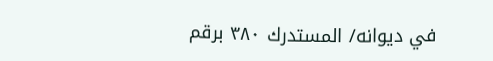في ديوانه/ المستدرك ٣٨٠ برقم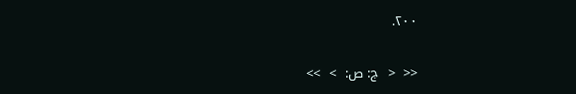٢٠٠.

<<  <  ج: ص:  >  >>